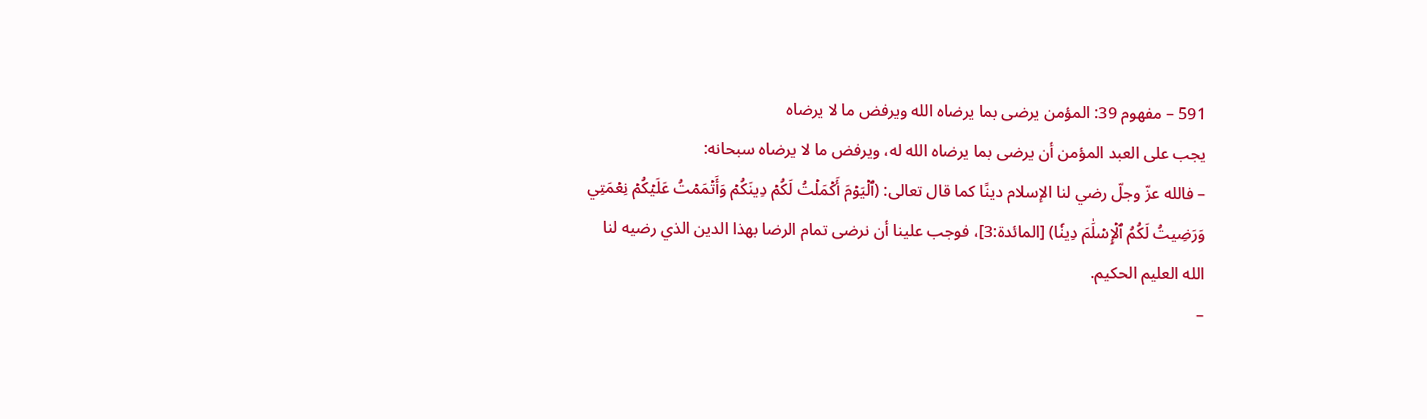591 – مفهوم 39: المؤمن يرضى بما يرضاه الله ويرفض ما لا يرضاه
يجب على العبد المؤمن أن يرضى بما يرضاه الله له، ويرفض ما لا يرضاه سبحانه:
– فالله عزّ وجلّ رضي لنا الإسلام دينًا كما قال تعالى: (ٱلۡيَوۡمَ أَكۡمَلۡتُ لَكُمۡ دِينَكُمۡ وَأَتۡمَمۡتُ عَلَيۡكُمۡ نِعۡمَتِي وَرَضِيتُ لَكُمُ ٱلۡإِسۡلَٰمَ دِينٗا) [المائدة:3]، فوجب علينا أن نرضى تمام الرضا بهذا الدين الذي رضيه لنا الله العليم الحكيم.
–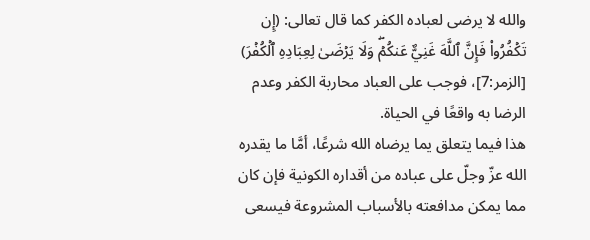والله لا يرضى لعباده الكفر كما قال تعالى: (إِن تَكۡفُرُواْ فَإِنَّ ٱللَّهَ غَنِيٌّ عَنكُمۡۖ وَلَا يَرۡضَىٰ لِعِبَادِهِ ٱلۡكُفۡرَ) [الزمر:7]، فوجب على العباد محاربة الكفر وعدم الرضا به واقعًا في الحياة.
هذا فيما يتعلق يما يرضاه الله شرعًا، أمَّا ما يقدره الله عزّ وجلّ على عباده من أقداره الكونية فإن كان مما يمكن مدافعته بالأسباب المشروعة فيسعى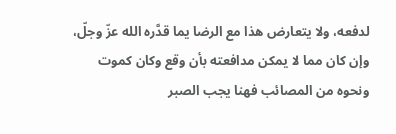لدفعه، ولا يتعارض هذا مع الرضا يما قدَّره الله عزّ وجلّ، وإن كان مما لا يمكن مدافعته بأن وقع وكان كموت ونحوه من المصائب فهنا يجب الصبر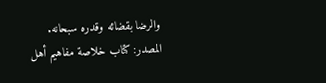والرضا بقضائه وقدره سبحانه.
المصدر: كتاب خلاصة مفاهيم أهل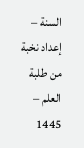السنة – إعداد نخبة من طلبة العلم – 1445